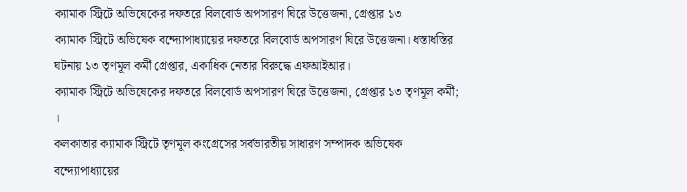ক্যামাক স্ট্রিটে অভিষেকের দফতরে বিলবোর্ড অপসারণ ঘিরে উত্তেজনা, গ্রেপ্তার ১৩
ক্যামাক স্ট্রিটে অভিষেক বন্দ্যোপাধ্যায়ের দফতরে বিলবোর্ড অপসারণ ঘিরে উত্তেজনা। ধস্তাধস্তির ঘটনায় ১৩ তৃণমূল কর্মী গ্রেপ্তার, একাধিক নেতার বিরুদ্ধে এফআইআর।
ক্যামাক স্ট্রিটে অভিষেকের দফতরে বিলবোর্ড অপসারণ ঘিরে উত্তেজনা, গ্রেপ্তার ১৩ তৃণমূল কর্মী;
।
কলকাতার ক্যামাক স্ট্রিটে তৃণমূল কংগ্রেসের সর্বভারতীয় সাধারণ সম্পাদক অভিষেক বন্দ্যোপাধ্যায়ের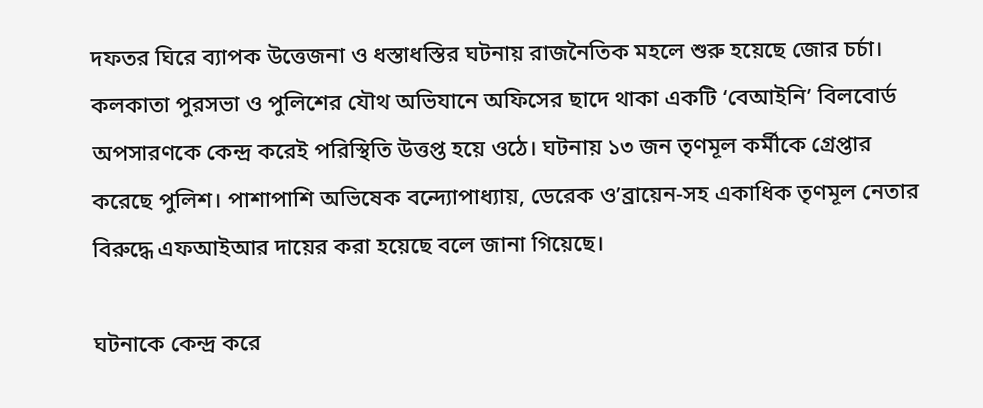দফতর ঘিরে ব্যাপক উত্তেজনা ও ধস্তাধস্তির ঘটনায় রাজনৈতিক মহলে শুরু হয়েছে জোর চর্চা। কলকাতা পুরসভা ও পুলিশের যৌথ অভিযানে অফিসের ছাদে থাকা একটি ‘বেআইনি’ বিলবোর্ড অপসারণকে কেন্দ্র করেই পরিস্থিতি উত্তপ্ত হয়ে ওঠে। ঘটনায় ১৩ জন তৃণমূল কর্মীকে গ্রেপ্তার করেছে পুলিশ। পাশাপাশি অভিষেক বন্দ্যোপাধ্যায়, ডেরেক ও’ব্রায়েন-সহ একাধিক তৃণমূল নেতার বিরুদ্ধে এফআইআর দায়ের করা হয়েছে বলে জানা গিয়েছে।

ঘটনাকে কেন্দ্র করে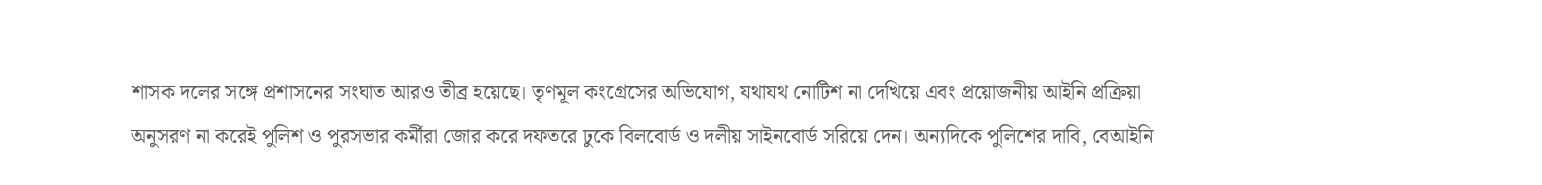শাসক দলের সঙ্গে প্রশাসনের সংঘাত আরও তীব্র হয়েছে। তৃণমূল কংগ্রেসের অভিযোগ, যথাযথ নোটিশ না দেখিয়ে এবং প্রয়োজনীয় আইনি প্রক্রিয়া অনুসরণ না করেই পুলিশ ও পুরসভার কর্মীরা জোর করে দফতরে ঢুকে বিলবোর্ড ও দলীয় সাইনবোর্ড সরিয়ে দেন। অন্যদিকে পুলিশের দাবি, বেআইনি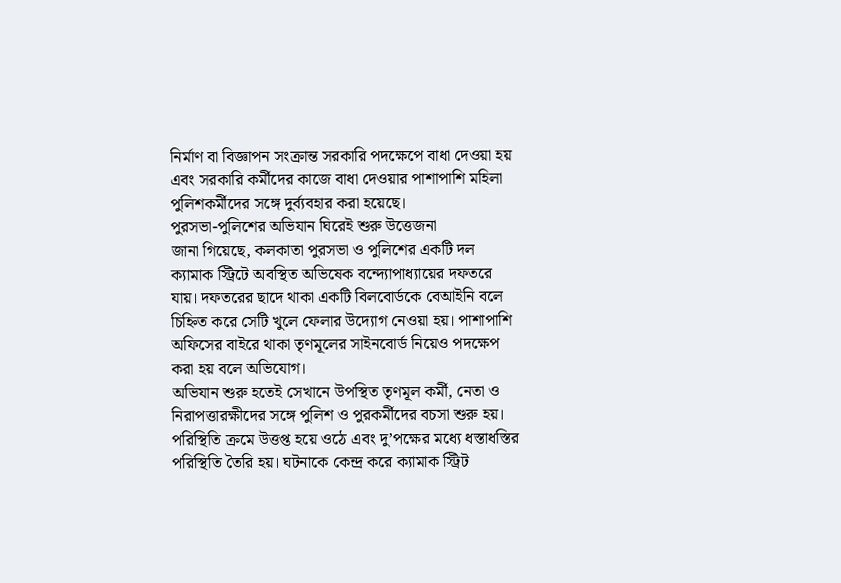নির্মাণ বা বিজ্ঞাপন সংক্রান্ত সরকারি পদক্ষেপে বাধা দেওয়া হয় এবং সরকারি কর্মীদের কাজে বাধা দেওয়ার পাশাপাশি মহিলা পুলিশকর্মীদের সঙ্গে দুর্ব্যবহার করা হয়েছে।
পুরসভা-পুলিশের অভিযান ঘিরেই শুরু উত্তেজনা
জানা গিয়েছে, কলকাতা পুরসভা ও পুলিশের একটি দল ক্যামাক স্ট্রিটে অবস্থিত অভিষেক বন্দ্যোপাধ্যায়ের দফতরে যায়। দফতরের ছাদে থাকা একটি বিলবোর্ডকে বেআইনি বলে চিহ্নিত করে সেটি খুলে ফেলার উদ্যোগ নেওয়া হয়। পাশাপাশি অফিসের বাইরে থাকা তৃণমূলের সাইনবোর্ড নিয়েও পদক্ষেপ করা হয় বলে অভিযোগ।
অভিযান শুরু হতেই সেখানে উপস্থিত তৃণমূল কর্মী, নেতা ও নিরাপত্তারক্ষীদের সঙ্গে পুলিশ ও পুরকর্মীদের বচসা শুরু হয়। পরিস্থিতি ক্রমে উত্তপ্ত হয়ে ওঠে এবং দু’পক্ষের মধ্যে ধস্তাধস্তির পরিস্থিতি তৈরি হয়। ঘটনাকে কেন্দ্র করে ক্যামাক স্ট্রিট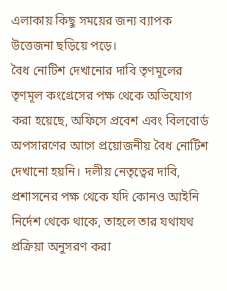এলাকায় কিছু সময়ের জন্য ব্যাপক উত্তেজনা ছড়িয়ে পড়ে।
বৈধ নোটিশ দেখানোর দাবি তৃণমূলের
তৃণমূল কংগ্রেসের পক্ষ থেকে অভিযোগ করা হয়েছে, অফিসে প্রবেশ এবং বিলবোর্ড অপসারণের আগে প্রয়োজনীয় বৈধ নোটিশ দেখানো হয়নি। দলীয় নেতৃত্বের দাবি, প্রশাসনের পক্ষ থেকে যদি কোনও আইনি নির্দেশ থেকে থাকে, তাহলে তার যথাযথ প্রক্রিয়া অনুসরণ করা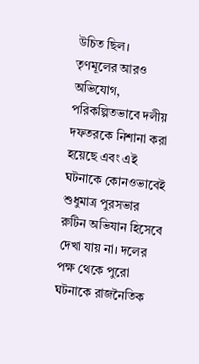উচিত ছিল।
তৃণমূলের আরও অভিযোগ, পরিকল্পিতভাবে দলীয় দফতরকে নিশানা করা হয়েছে এবং এই ঘটনাকে কোনওভাবেই শুধুমাত্র পুরসভার রুটিন অভিযান হিসেবে দেখা যায় না। দলের পক্ষ থেকে পুরো ঘটনাকে রাজনৈতিক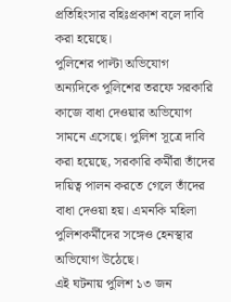প্রতিহিংসার বহিঃপ্রকাশ বলে দাবি করা হয়েছে।
পুলিশের পাল্টা অভিযোগ
অন্যদিকে পুলিশের তরফে সরকারি কাজে বাধা দেওয়ার অভিযোগ সামনে এসেছে। পুলিশ সূত্রে দাবি করা হয়েছে, সরকারি কর্মীরা তাঁদের দায়িত্ব পালন করতে গেলে তাঁদের বাধা দেওয়া হয়। এমনকি মহিলা পুলিশকর্মীদের সঙ্গেও হেনস্থার অভিযোগ উঠেছে।
এই ঘটনায় পুলিশ ১৩ জন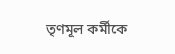তৃণমূল কর্মীকে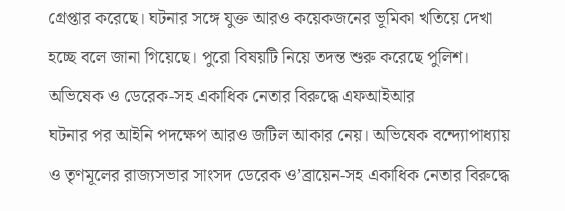গ্রেপ্তার করেছে। ঘটনার সঙ্গে যুক্ত আরও কয়েকজনের ভূমিকা খতিয়ে দেখা হচ্ছে বলে জানা গিয়েছে। পুরো বিষয়টি নিয়ে তদন্ত শুরু করেছে পুলিশ।
অভিষেক ও ডেরেক-সহ একাধিক নেতার বিরুদ্ধে এফআইআর
ঘটনার পর আইনি পদক্ষেপ আরও জটিল আকার নেয়। অভিষেক বন্দ্যোপাধ্যায় ও তৃণমূলের রাজ্যসভার সাংসদ ডেরেক ও’ব্রায়েন-সহ একাধিক নেতার বিরুদ্ধে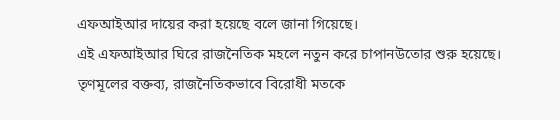এফআইআর দায়ের করা হয়েছে বলে জানা গিয়েছে।
এই এফআইআর ঘিরে রাজনৈতিক মহলে নতুন করে চাপানউতোর শুরু হয়েছে। তৃণমূলের বক্তব্য, রাজনৈতিকভাবে বিরোধী মতকে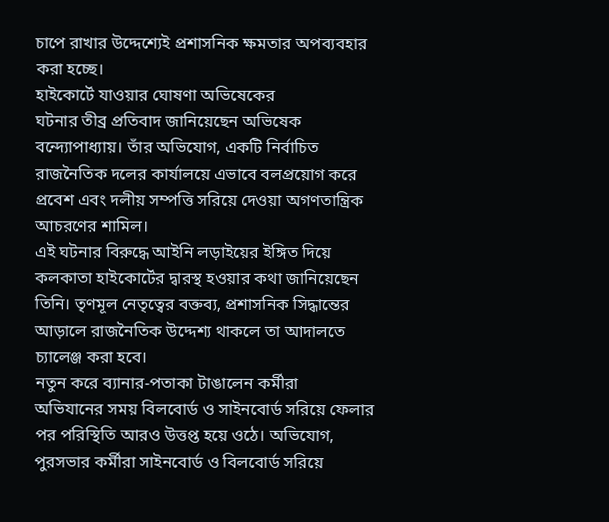চাপে রাখার উদ্দেশ্যেই প্রশাসনিক ক্ষমতার অপব্যবহার করা হচ্ছে।
হাইকোর্টে যাওয়ার ঘোষণা অভিষেকের
ঘটনার তীব্র প্রতিবাদ জানিয়েছেন অভিষেক বন্দ্যোপাধ্যায়। তাঁর অভিযোগ, একটি নির্বাচিত রাজনৈতিক দলের কার্যালয়ে এভাবে বলপ্রয়োগ করে প্রবেশ এবং দলীয় সম্পত্তি সরিয়ে দেওয়া অগণতান্ত্রিক আচরণের শামিল।
এই ঘটনার বিরুদ্ধে আইনি লড়াইয়ের ইঙ্গিত দিয়ে কলকাতা হাইকোর্টের দ্বারস্থ হওয়ার কথা জানিয়েছেন তিনি। তৃণমূল নেতৃত্বের বক্তব্য, প্রশাসনিক সিদ্ধান্তের আড়ালে রাজনৈতিক উদ্দেশ্য থাকলে তা আদালতে চ্যালেঞ্জ করা হবে।
নতুন করে ব্যানার-পতাকা টাঙালেন কর্মীরা
অভিযানের সময় বিলবোর্ড ও সাইনবোর্ড সরিয়ে ফেলার পর পরিস্থিতি আরও উত্তপ্ত হয়ে ওঠে। অভিযোগ, পুরসভার কর্মীরা সাইনবোর্ড ও বিলবোর্ড সরিয়ে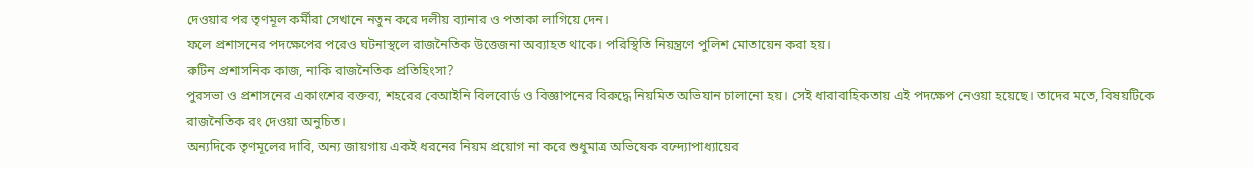দেওয়ার পর তৃণমূল কর্মীরা সেখানে নতুন করে দলীয় ব্যানার ও পতাকা লাগিয়ে দেন।
ফলে প্রশাসনের পদক্ষেপের পরেও ঘটনাস্থলে রাজনৈতিক উত্তেজনা অব্যাহত থাকে। পরিস্থিতি নিয়ন্ত্রণে পুলিশ মোতায়েন করা হয়।
রুটিন প্রশাসনিক কাজ, নাকি রাজনৈতিক প্রতিহিংসা?
পুরসভা ও প্রশাসনের একাংশের বক্তব্য, শহরের বেআইনি বিলবোর্ড ও বিজ্ঞাপনের বিরুদ্ধে নিয়মিত অভিযান চালানো হয়। সেই ধারাবাহিকতায় এই পদক্ষেপ নেওয়া হয়েছে। তাদের মতে, বিষয়টিকে রাজনৈতিক রং দেওয়া অনুচিত।
অন্যদিকে তৃণমূলের দাবি, অন্য জায়গায় একই ধরনের নিয়ম প্রয়োগ না করে শুধুমাত্র অভিষেক বন্দ্যোপাধ্যায়ের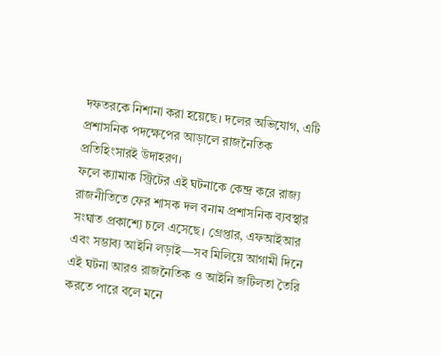দফতরকে নিশানা করা হয়েছে। দলের অভিযোগ, এটি প্রশাসনিক পদক্ষেপের আড়ালে রাজনৈতিক প্রতিহিংসারই উদাহরণ।
ফলে ক্যামাক স্ট্রিটের এই ঘটনাকে কেন্দ্র করে রাজ্য রাজনীতিতে ফের শাসক দল বনাম প্রশাসনিক ব্যবস্থার সংঘাত প্রকাশ্যে চলে এসেছে। গ্রেপ্তার, এফআইআর এবং সম্ভাব্য আইনি লড়াই—সব মিলিয়ে আগামী দিনে এই ঘটনা আরও রাজনৈতিক ও আইনি জটিলতা তৈরি করতে পারে বলে মনে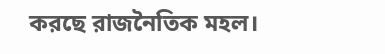করছে রাজনৈতিক মহল।